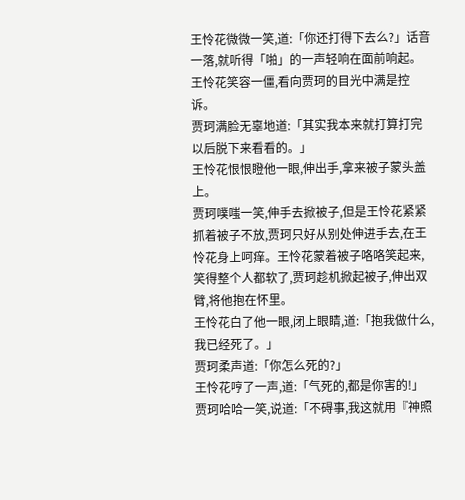王怜花微微一笑,道:「你还打得下去么?」话音一落,就听得「啪」的一声轻响在面前响起。
王怜花笑容一僵,看向贾珂的目光中满是控诉。
贾珂满脸无辜地道:「其实我本来就打算打完以后脱下来看看的。」
王怜花恨恨瞪他一眼,伸出手,拿来被子蒙头盖上。
贾珂噗嗤一笑,伸手去掀被子,但是王怜花紧紧抓着被子不放,贾珂只好从别处伸进手去,在王怜花身上呵痒。王怜花蒙着被子咯咯笑起来,笑得整个人都软了,贾珂趁机掀起被子,伸出双臂,将他抱在怀里。
王怜花白了他一眼,闭上眼睛,道:「抱我做什么,我已经死了。」
贾珂柔声道:「你怎么死的?」
王怜花哼了一声,道:「气死的,都是你害的!」
贾珂哈哈一笑,说道:「不碍事,我这就用『神照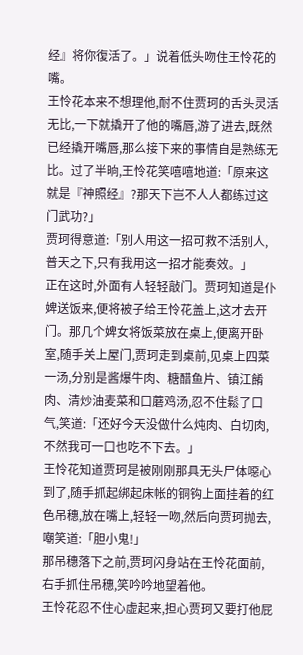经』将你復活了。」说着低头吻住王怜花的嘴。
王怜花本来不想理他,耐不住贾珂的舌头灵活无比,一下就撬开了他的嘴唇,游了进去,既然已经撬开嘴唇,那么接下来的事情自是熟练无比。过了半晌,王怜花笑嘻嘻地道:「原来这就是『神照经』?那天下岂不人人都练过这门武功?」
贾珂得意道:「别人用这一招可救不活别人,普天之下,只有我用这一招才能奏效。」
正在这时,外面有人轻轻敲门。贾珂知道是仆婢送饭来,便将被子给王怜花盖上,这才去开门。那几个婢女将饭菜放在桌上,便离开卧室,随手关上屋门,贾珂走到桌前,见桌上四菜一汤,分别是酱爆牛肉、糖醋鱼片、镇江餚肉、清炒油麦菜和口蘑鸡汤,忍不住鬆了口气,笑道:「还好今天没做什么炖肉、白切肉,不然我可一口也吃不下去。」
王怜花知道贾珂是被刚刚那具无头尸体噁心到了,随手抓起绑起床帐的铜钩上面挂着的红色吊穗,放在嘴上,轻轻一吻,然后向贾珂抛去,嘲笑道:「胆小鬼!」
那吊穗落下之前,贾珂闪身站在王怜花面前,右手抓住吊穗,笑吟吟地望着他。
王怜花忍不住心虚起来,担心贾珂又要打他屁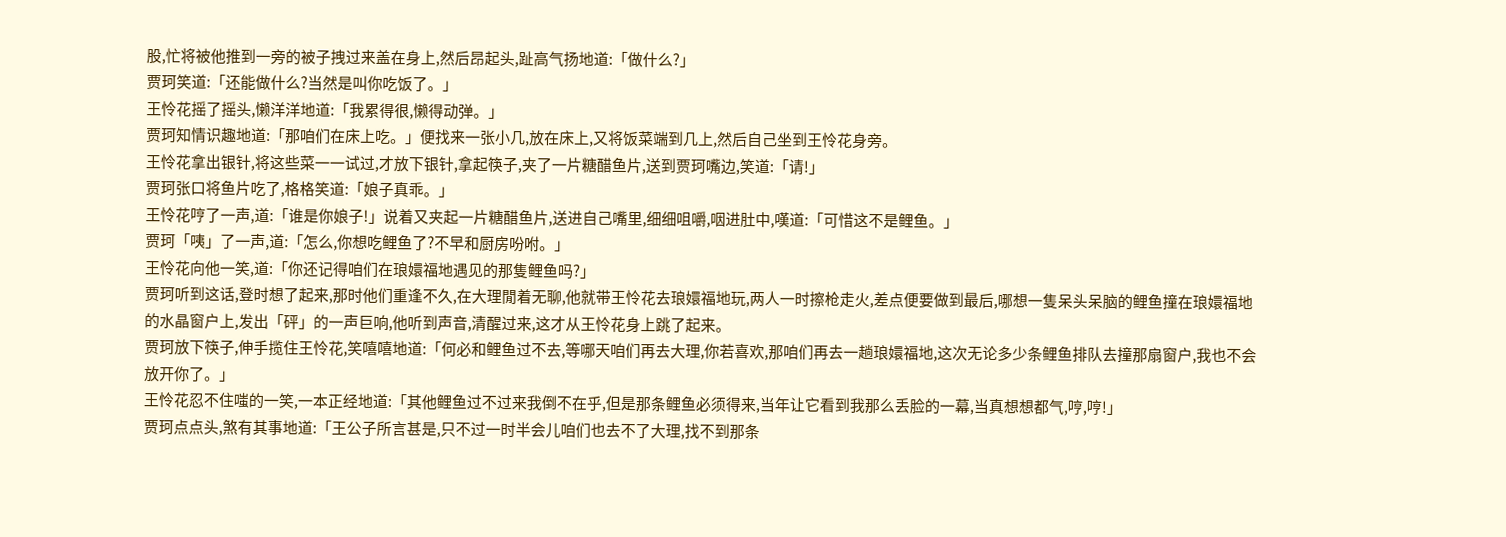股,忙将被他推到一旁的被子拽过来盖在身上,然后昂起头,趾高气扬地道:「做什么?」
贾珂笑道:「还能做什么?当然是叫你吃饭了。」
王怜花摇了摇头,懒洋洋地道:「我累得很,懒得动弹。」
贾珂知情识趣地道:「那咱们在床上吃。」便找来一张小几,放在床上,又将饭菜端到几上,然后自己坐到王怜花身旁。
王怜花拿出银针,将这些菜一一试过,才放下银针,拿起筷子,夹了一片糖醋鱼片,送到贾珂嘴边,笑道:「请!」
贾珂张口将鱼片吃了,格格笑道:「娘子真乖。」
王怜花哼了一声,道:「谁是你娘子!」说着又夹起一片糖醋鱼片,送进自己嘴里,细细咀嚼,咽进肚中,嘆道:「可惜这不是鲤鱼。」
贾珂「咦」了一声,道:「怎么,你想吃鲤鱼了?不早和厨房吩咐。」
王怜花向他一笑,道:「你还记得咱们在琅嬛福地遇见的那隻鲤鱼吗?」
贾珂听到这话,登时想了起来,那时他们重逢不久,在大理閒着无聊,他就带王怜花去琅嬛福地玩,两人一时擦枪走火,差点便要做到最后,哪想一隻呆头呆脑的鲤鱼撞在琅嬛福地的水晶窗户上,发出「砰」的一声巨响,他听到声音,清醒过来,这才从王怜花身上跳了起来。
贾珂放下筷子,伸手揽住王怜花,笑嘻嘻地道:「何必和鲤鱼过不去,等哪天咱们再去大理,你若喜欢,那咱们再去一趟琅嬛福地,这次无论多少条鲤鱼排队去撞那扇窗户,我也不会放开你了。」
王怜花忍不住嗤的一笑,一本正经地道:「其他鲤鱼过不过来我倒不在乎,但是那条鲤鱼必须得来,当年让它看到我那么丢脸的一幕,当真想想都气,哼,哼!」
贾珂点点头,煞有其事地道:「王公子所言甚是,只不过一时半会儿咱们也去不了大理,找不到那条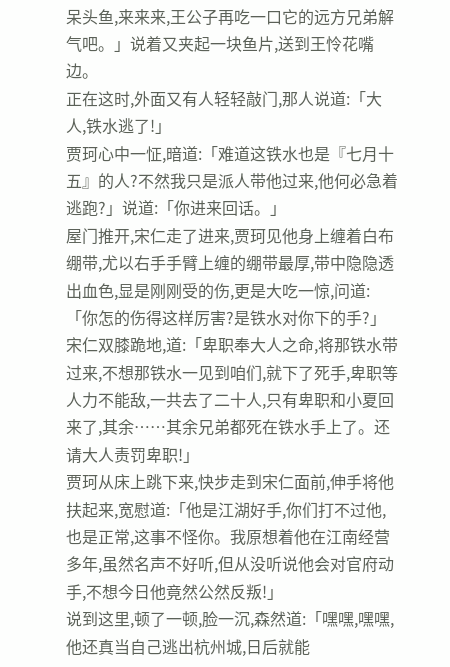呆头鱼,来来来,王公子再吃一口它的远方兄弟解气吧。」说着又夹起一块鱼片,送到王怜花嘴边。
正在这时,外面又有人轻轻敲门,那人说道:「大人,铁水逃了!」
贾珂心中一怔,暗道:「难道这铁水也是『七月十五』的人?不然我只是派人带他过来,他何必急着逃跑?」说道:「你进来回话。」
屋门推开,宋仁走了进来,贾珂见他身上缠着白布绷带,尤以右手手臂上缠的绷带最厚,带中隐隐透出血色,显是刚刚受的伤,更是大吃一惊,问道:「你怎的伤得这样厉害?是铁水对你下的手?」
宋仁双膝跪地,道:「卑职奉大人之命,将那铁水带过来,不想那铁水一见到咱们,就下了死手,卑职等人力不能敌,一共去了二十人,只有卑职和小夏回来了,其余……其余兄弟都死在铁水手上了。还请大人责罚卑职!」
贾珂从床上跳下来,快步走到宋仁面前,伸手将他扶起来,宽慰道:「他是江湖好手,你们打不过他,也是正常,这事不怪你。我原想着他在江南经营多年,虽然名声不好听,但从没听说他会对官府动手,不想今日他竟然公然反叛!」
说到这里,顿了一顿,脸一沉,森然道:「嘿嘿,嘿嘿,他还真当自己逃出杭州城,日后就能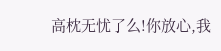高枕无忧了么!你放心,我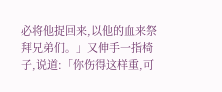必将他捉回来,以他的血来祭拜兄弟们。」又伸手一指椅子,说道:「你伤得这样重,可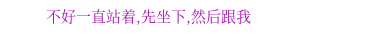不好一直站着,先坐下,然后跟我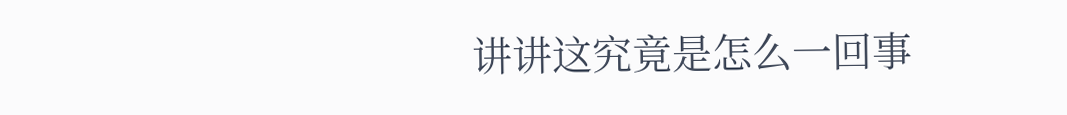讲讲这究竟是怎么一回事